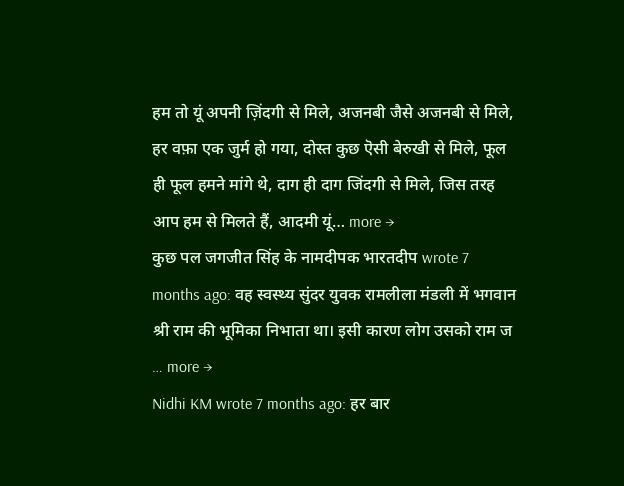हम तो यूं अपनी ज़िंदगी से मिले, अजनबी जैसे अजनबी से मिले, हर वफ़ा एक जुर्म हो गया, दोस्त कुछ ऎसी बेरुखी से मिले, फूल ही फूल हमने मांगे थे, दाग ही दाग जिंदगी से मिले, जिस तरह आप हम से मिलते हैं, आदमी यूं… more →
कुछ पल जगजीत सिंह के नामदीपक भारतदीप wrote 7 months ago: वह स्वस्थ्य सुंदर युवक रामलीला मंडली में भगवान श्री राम की भूमिका निभाता था। इसी कारण लोग उसको राम ज … more →
Nidhi KM wrote 7 months ago: हर बार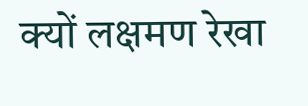क्यों लक्षमण रेखा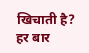खिचाती है? हर बार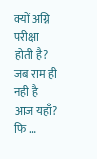क्यों अग्नि परीक्षा होती है? जब राम ही नही है आज यहाँ? फि …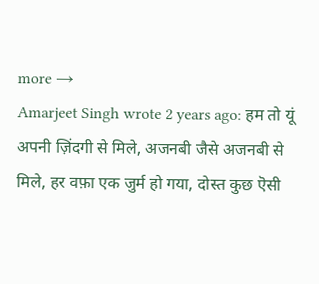more →
Amarjeet Singh wrote 2 years ago: हम तो यूं अपनी ज़िंदगी से मिले, अजनबी जैसे अजनबी से मिले, हर वफ़ा एक जुर्म हो गया, दोस्त कुछ ऎसी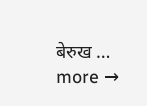बेरुख … more →